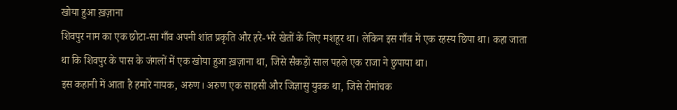खोया हुआ ख़ज़ाना
शिवपुर नाम का एक छोटा-सा गाँव अपनी शांत प्रकृति और हरे-भरे खेतों के लिए मशहूर था। लेकिन इस गाँव में एक रहस्य छिपा था। कहा जाता था कि शिवपुर के पास के जंगलों में एक खोया हुआ ख़ज़ाना था, जिसे सैकड़ों साल पहले एक राजा ने छुपाया था।
इस कहानी में आता है हमारे नायक, अरुण। अरुण एक साहसी और जिज्ञासु युवक था, जिसे रोमांचक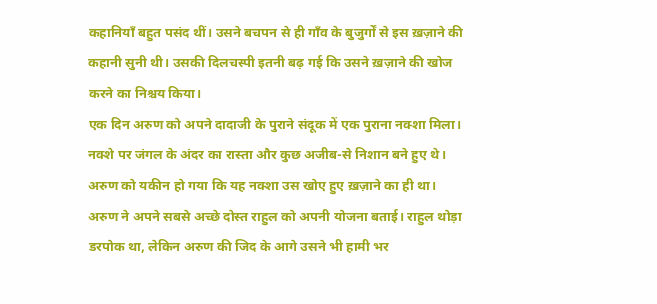कहानियाँ बहुत पसंद थीं। उसने बचपन से ही गाँव के बुजुर्गों से इस ख़ज़ाने की कहानी सुनी थी। उसकी दिलचस्पी इतनी बढ़ गई कि उसने ख़ज़ाने की खोज करने का निश्चय किया।
एक दिन अरुण को अपने दादाजी के पुराने संदूक में एक पुराना नक्शा मिला। नक्शे पर जंगल के अंदर का रास्ता और कुछ अजीब-से निशान बने हुए थे। अरुण को यकीन हो गया कि यह नक्शा उस खोए हुए ख़ज़ाने का ही था।
अरुण ने अपने सबसे अच्छे दोस्त राहुल को अपनी योजना बताई। राहुल थोड़ा डरपोक था, लेकिन अरुण की जिद के आगे उसने भी हामी भर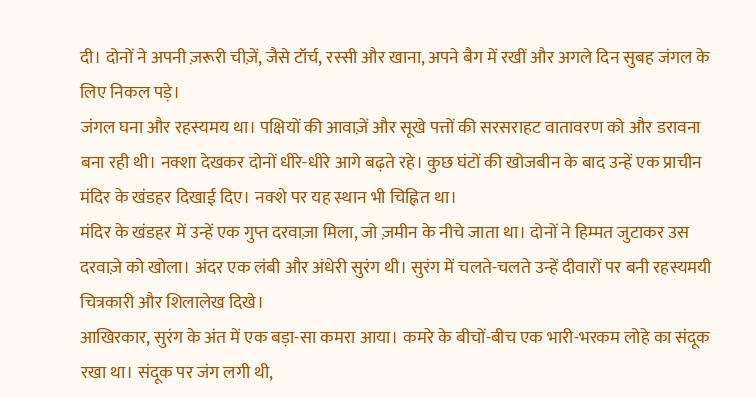दी। दोनों ने अपनी ज़रूरी चीज़ें, जैसे टॉर्च, रस्सी और खाना, अपने बैग में रखीं और अगले दिन सुबह जंगल के लिए निकल पड़े।
जंगल घना और रहस्यमय था। पक्षियों की आवाज़ें और सूखे पत्तों की सरसराहट वातावरण को और डरावना बना रही थी। नक्शा देखकर दोनों धीरे-धीरे आगे बढ़ते रहे। कुछ घंटों की खोजबीन के बाद उन्हें एक प्राचीन मंदिर के खंडहर दिखाई दिए। नक्शे पर यह स्थान भी चिह्नित था।
मंदिर के खंडहर में उन्हें एक गुप्त दरवाज़ा मिला, जो ज़मीन के नीचे जाता था। दोनों ने हिम्मत जुटाकर उस दरवाज़े को खोला। अंदर एक लंबी और अंधेरी सुरंग थी। सुरंग में चलते-चलते उन्हें दीवारों पर बनी रहस्यमयी चित्रकारी और शिलालेख दिखे।
आखिरकार, सुरंग के अंत में एक बड़ा-सा कमरा आया। कमरे के बीचों-बीच एक भारी-भरकम लोहे का संदूक रखा था। संदूक पर जंग लगी थी,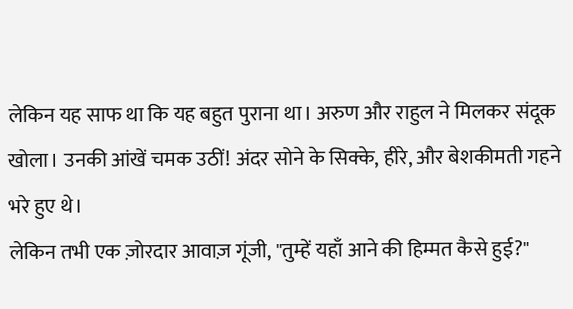लेकिन यह साफ था कि यह बहुत पुराना था। अरुण और राहुल ने मिलकर संदूक खोला। उनकी आंखें चमक उठीं! अंदर सोने के सिक्के, हीरे, और बेशकीमती गहने भरे हुए थे।
लेकिन तभी एक ज़ोरदार आवाज़ गूंजी, "तुम्हें यहाँ आने की हिम्मत कैसे हुई?"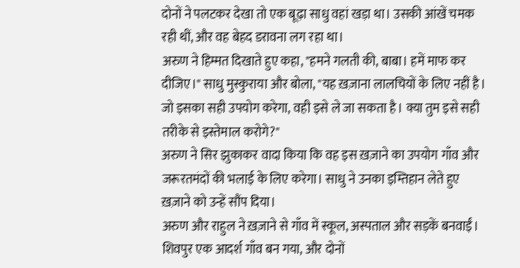दोनों ने पलटकर देखा तो एक बूढ़ा साधु वहां खड़ा था। उसकी आंखें चमक रही थीं, और वह बेहद डरावना लग रहा था।
अरुण ने हिम्मत दिखाते हुए कहा, "हमने गलती की, बाबा। हमें माफ कर दीजिए।" साधु मुस्कुराया और बोला, "यह ख़ज़ाना लालचियों के लिए नहीं है। जो इसका सही उपयोग करेगा, वही इसे ले जा सकता है। क्या तुम इसे सही तरीके से इस्तेमाल करोगे?"
अरुण ने सिर झुकाकर वादा किया कि वह इस ख़ज़ाने का उपयोग गाँव और जरूरतमंदों की भलाई के लिए करेगा। साधु ने उनका इम्तिहान लेते हुए ख़ज़ाने को उन्हें सौंप दिया।
अरुण और राहुल ने ख़ज़ाने से गाँव में स्कूल, अस्पताल और सड़कें बनवाईं। शिवपुर एक आदर्श गाँव बन गया, और दोनों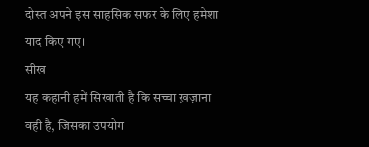दोस्त अपने इस साहसिक सफर के लिए हमेशा याद किए गए।
सीख
यह कहानी हमें सिखाती है कि सच्चा ख़ज़ाना वही है, जिसका उपयोग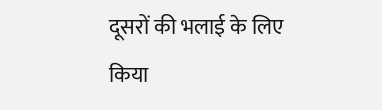दूसरों की भलाई के लिए किया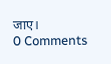जाए।
0 Comments